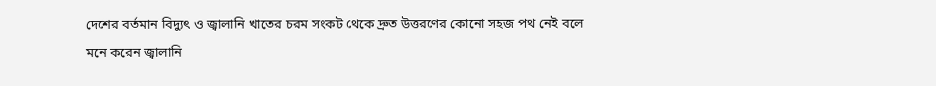দেশের বর্তমান বিদ্যুৎ ও জ্বালানি খাতের চরম সংকট থেকে দ্রুত উত্তরণের কোনো সহজ পথ নেই বলে মনে করেন জ্বালানি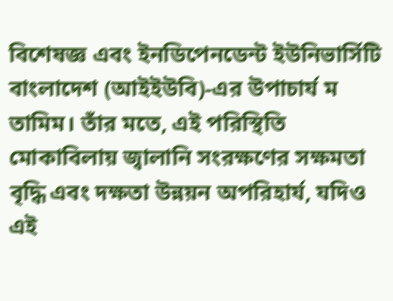বিশেষজ্ঞ এবং ইনডিপেনডেন্ট ইউনিভার্সিটি বাংলাদেশ (আইইউবি)-এর উপাচার্য ম তামিম। তাঁর মতে, এই পরিস্থিতি মোকাবিলায় জ্বালানি সংরক্ষণের সক্ষমতা বৃদ্ধি এবং দক্ষতা উন্নয়ন অপরিহার্য, যদিও এই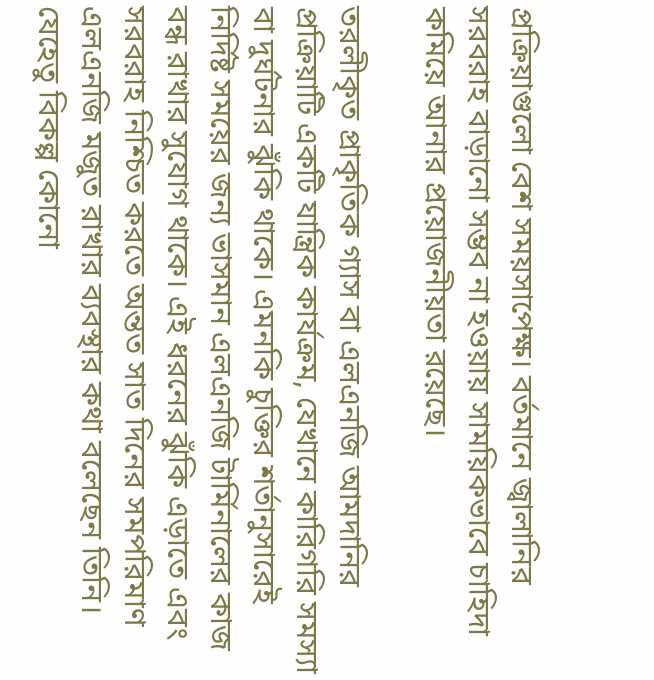প্রক্রিয়াগুলো বেশ সময়সাপেক্ষ। বর্তমানে জ্বালানির সরবরাহ বাড়ানো সম্ভব না হওয়ায় সাময়িকভাবে চাহিদা কমিয়ে আনার প্রয়োজনীয়তা রয়েছে।

তরলীকৃত প্রাকৃতিক গ্যাস বা এলএনজি আমদানির প্রক্রিয়াটি একটি যান্ত্রিক কার্যক্রম, যেখানে কারিগরি সমস্যা বা দুর্ঘটনার ঝুঁকি থাকে। এমনকি চুক্তির শর্তানুসারেই নির্দিষ্ট সময়ের জন্য ভাসমান এলএনজি টার্মিনালের কাজ বন্ধ রাখার সুযোগ থাকে। এই ধরনের ঝুঁকি এড়াতে এবং সরবরাহ নিশ্চিত করতে অন্তত সাত দিনের সমপরিমাণ এলএনজি মজুত রাখার ব্যবস্থার কথা বলেছেন তিনি। যেহেতু বিকল্প কোনো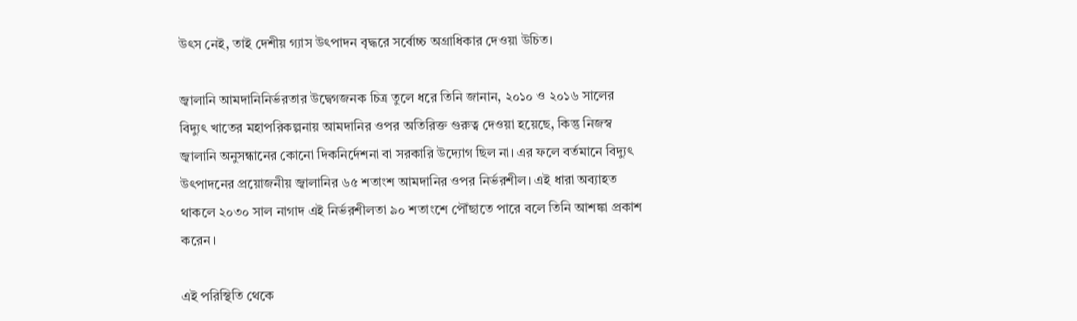উৎস নেই, তাই দেশীয় গ্যাস উৎপাদন বৃদ্ধরে সর্বোচ্চ অগ্রাধিকার দেওয়া উচিত।

জ্বালানি আমদানিনির্ভরতার উদ্বেগজনক চিত্র তুলে ধরে তিনি জানান, ২০১০ ও ২০১৬ সালের বিদ্যুৎ খাতের মহাপরিকল্পনায় আমদানির ওপর অতিরিক্ত গুরুত্ব দেওয়া হয়েছে, কিন্তু নিজস্ব জ্বালানি অনুসন্ধানের কোনো দিকনির্দেশনা বা সরকারি উদ্যোগ ছিল না। এর ফলে বর্তমানে বিদ্যুৎ উৎপাদনের প্রয়োজনীয় জ্বালানির ৬৫ শতাংশ আমদানির ওপর নির্ভরশীল। এই ধারা অব্যাহত থাকলে ২০৩০ সাল নাগাদ এই নির্ভরশীলতা ৯০ শতাংশে পৌঁছাতে পারে বলে তিনি আশঙ্কা প্রকাশ করেন।

এই পরিস্থিতি থেকে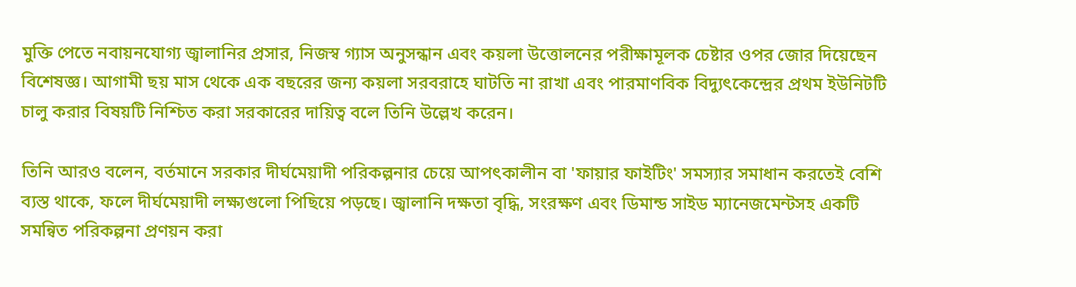মুক্তি পেতে নবায়নযোগ্য জ্বালানির প্রসার, নিজস্ব গ্যাস অনুসন্ধান এবং কয়লা উত্তোলনের পরীক্ষামূলক চেষ্টার ওপর জোর দিয়েছেন বিশেষজ্ঞ। আগামী ছয় মাস থেকে এক বছরের জন্য কয়লা সরবরাহে ঘাটতি না রাখা এবং পারমাণবিক বিদ্যুৎকেন্দ্রের প্রথম ইউনিটটি চালু করার বিষয়টি নিশ্চিত করা সরকারের দায়িত্ব বলে তিনি উল্লেখ করেন।

তিনি আরও বলেন, বর্তমানে সরকার দীর্ঘমেয়াদী পরিকল্পনার চেয়ে আপৎকালীন বা 'ফায়ার ফাইটিং' সমস্যার সমাধান করতেই বেশি ব্যস্ত থাকে, ফলে দীর্ঘমেয়াদী লক্ষ্যগুলো পিছিয়ে পড়ছে। জ্বালানি দক্ষতা বৃদ্ধি, সংরক্ষণ এবং ডিমান্ড সাইড ম্যানেজমেন্টসহ একটি সমন্বিত পরিকল্পনা প্রণয়ন করা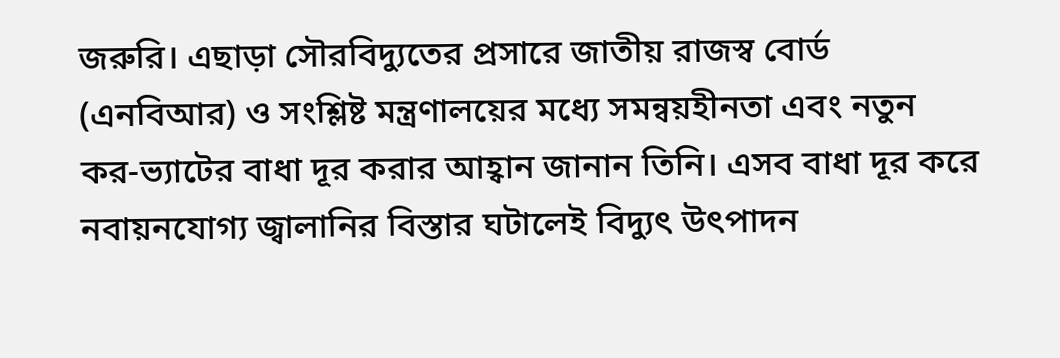জরুরি। এছাড়া সৌরবিদ্যুতের প্রসারে জাতীয় রাজস্ব বোর্ড (এনবিআর) ও সংশ্লিষ্ট মন্ত্রণালয়ের মধ্যে সমন্বয়হীনতা এবং নতুন কর-ভ্যাটের বাধা দূর করার আহ্বান জানান তিনি। এসব বাধা দূর করে নবায়নযোগ্য জ্বালানির বিস্তার ঘটালেই বিদ্যুৎ উৎপাদন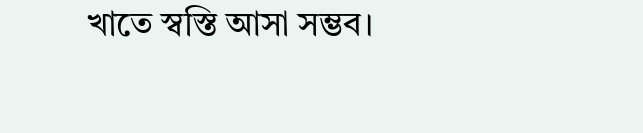খাতে স্বস্তি আসা সম্ভব।